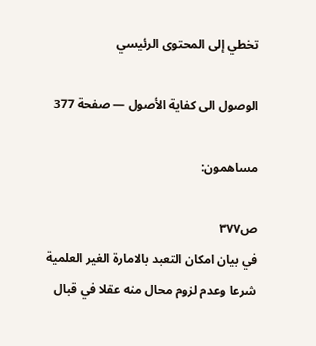تخطي إلى المحتوى الرئيسي

الوصول الى كفاية الأصول — صفحة 377

مساهمون:

ص٣٧٧
في بيان امكان التعبد بالامارة الغير العلمية شرعا وعدم لزوم محال منه عقلا في قبال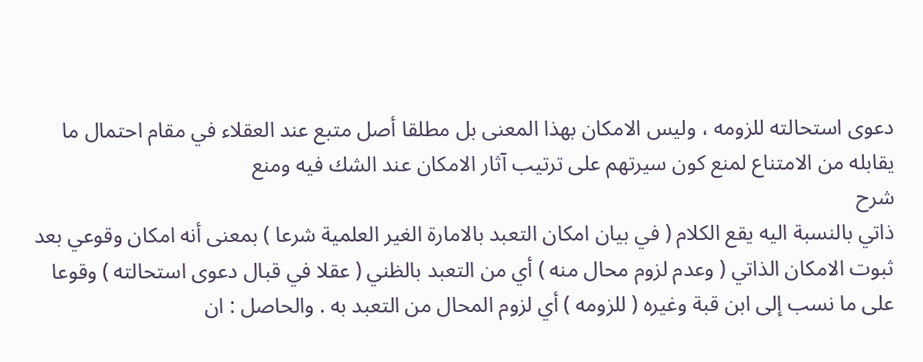دعوى استحالته للزومه ، وليس الامكان بهذا المعنى بل مطلقا أصل متبع عند العقلاء في مقام احتمال ما يقابله من الامتناع لمنع كون سيرتهم على ترتيب آثار الامكان عند الشك فيه ومنع
شرح
ذاتي بالنسبة اليه يقع الكلام ( في بيان امكان التعبد بالامارة الغير العلمية شرعا ) بمعنى أنه امكان وقوعي بعد ثبوت الامكان الذاتي ( وعدم لزوم محال منه ) أي من التعبد بالظني ( عقلا في قبال دعوى استحالته ) وقوعا على ما نسب إلى ابن قبة وغيره ( للزومه ) أي لزوم المحال من التعبد به . والحاصل : ان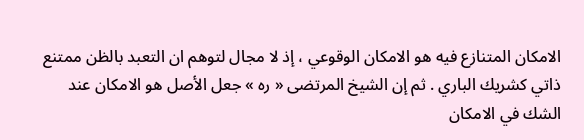الامكان المتنازع فيه هو الامكان الوقوعي ، إذ لا مجال لتوهم ان التعبد بالظن ممتنع ذاتي كشريك الباري . ثم إن الشيخ المرتضى « ره » جعل الأصل هو الامكان عند الشك في الامكان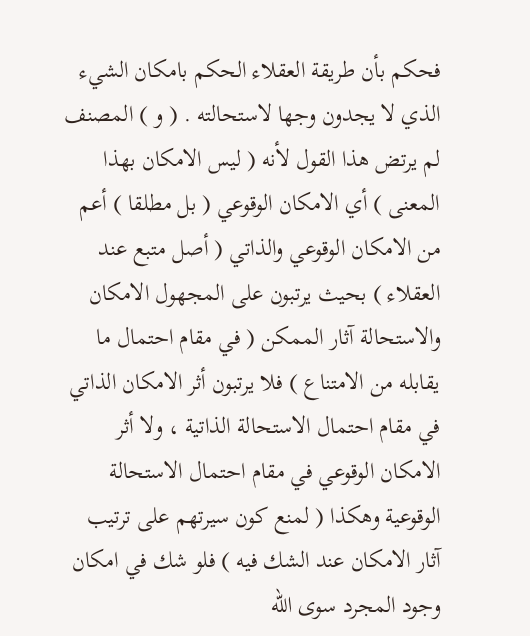فحكم بأن طريقة العقلاء الحكم بامكان الشيء الذي لا يجدون وجها لاستحالته . ( و ) المصنف لم يرتض هذا القول لأنه ( ليس الامكان بهذا المعنى ) أي الامكان الوقوعي ( بل مطلقا ) أعم من الامكان الوقوعي والذاتي ( أصل متبع عند العقلاء ) بحيث يرتبون على المجهول الامكان والاستحالة آثار الممكن ( في مقام احتمال ما يقابله من الامتناع ) فلا يرتبون أثر الامكان الذاتي في مقام احتمال الاستحالة الذاتية ، ولا أثر الامكان الوقوعي في مقام احتمال الاستحالة الوقوعية وهكذا ( لمنع كون سيرتهم على ترتيب آثار الامكان عند الشك فيه ) فلو شك في امكان وجود المجرد سوى اللّه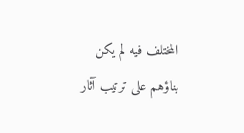المختلف فيه لم يكن بناؤهم على ترتيب آثار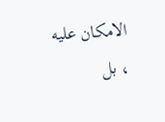الامكان عليه ، بل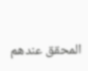المحقق عندهم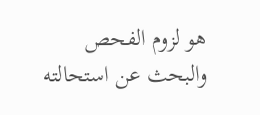هو لزوم الفحص والبحث عن استحالته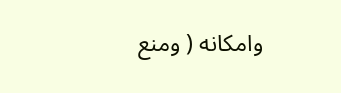وامكانه ( ومنع